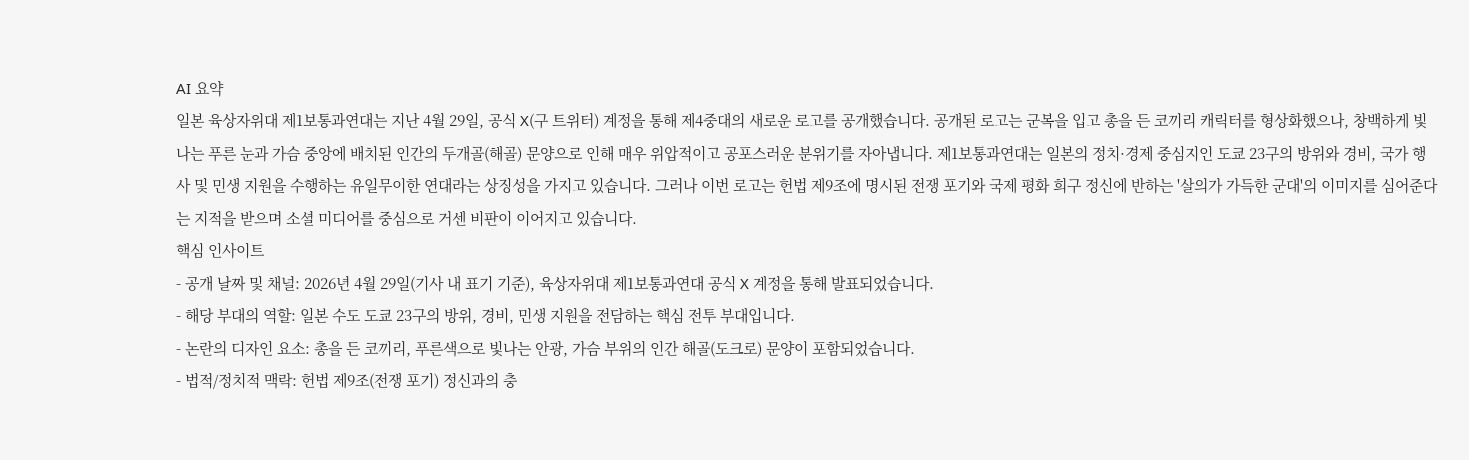AI 요약
일본 육상자위대 제1보통과연대는 지난 4월 29일, 공식 X(구 트위터) 계정을 통해 제4중대의 새로운 로고를 공개했습니다. 공개된 로고는 군복을 입고 총을 든 코끼리 캐릭터를 형상화했으나, 창백하게 빛나는 푸른 눈과 가슴 중앙에 배치된 인간의 두개골(해골) 문양으로 인해 매우 위압적이고 공포스러운 분위기를 자아냅니다. 제1보통과연대는 일본의 정치·경제 중심지인 도쿄 23구의 방위와 경비, 국가 행사 및 민생 지원을 수행하는 유일무이한 연대라는 상징성을 가지고 있습니다. 그러나 이번 로고는 헌법 제9조에 명시된 전쟁 포기와 국제 평화 희구 정신에 반하는 '살의가 가득한 군대'의 이미지를 심어준다는 지적을 받으며 소셜 미디어를 중심으로 거센 비판이 이어지고 있습니다.
핵심 인사이트
- 공개 날짜 및 채널: 2026년 4월 29일(기사 내 표기 기준), 육상자위대 제1보통과연대 공식 X 계정을 통해 발표되었습니다.
- 해당 부대의 역할: 일본 수도 도쿄 23구의 방위, 경비, 민생 지원을 전담하는 핵심 전투 부대입니다.
- 논란의 디자인 요소: 총을 든 코끼리, 푸른색으로 빛나는 안광, 가슴 부위의 인간 해골(도크로) 문양이 포함되었습니다.
- 법적/정치적 맥락: 헌법 제9조(전쟁 포기) 정신과의 충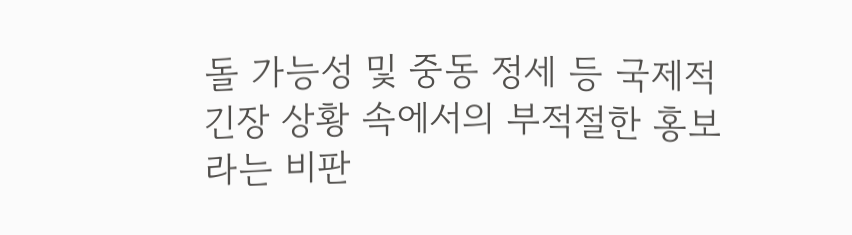돌 가능성 및 중동 정세 등 국제적 긴장 상황 속에서의 부적절한 홍보라는 비판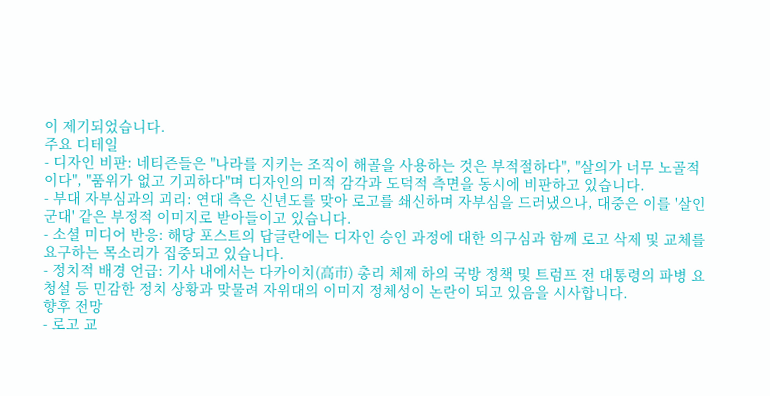이 제기되었습니다.
주요 디테일
- 디자인 비판: 네티즌들은 "나라를 지키는 조직이 해골을 사용하는 것은 부적절하다", "살의가 너무 노골적이다", "품위가 없고 기괴하다"며 디자인의 미적 감각과 도덕적 측면을 동시에 비판하고 있습니다.
- 부대 자부심과의 괴리: 연대 측은 신년도를 맞아 로고를 쇄신하며 자부심을 드러냈으나, 대중은 이를 '살인 군대' 같은 부정적 이미지로 받아들이고 있습니다.
- 소셜 미디어 반응: 해당 포스트의 답글란에는 디자인 승인 과정에 대한 의구심과 함께 로고 삭제 및 교체를 요구하는 목소리가 집중되고 있습니다.
- 정치적 배경 언급: 기사 내에서는 다카이치(高市) 총리 체제 하의 국방 정책 및 트럼프 전 대통령의 파병 요청설 등 민감한 정치 상황과 맞물려 자위대의 이미지 정체성이 논란이 되고 있음을 시사합니다.
향후 전망
- 로고 교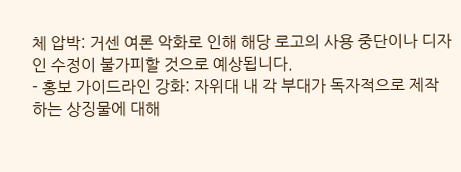체 압박: 거센 여론 악화로 인해 해당 로고의 사용 중단이나 디자인 수정이 불가피할 것으로 예상됩니다.
- 홍보 가이드라인 강화: 자위대 내 각 부대가 독자적으로 제작하는 상징물에 대해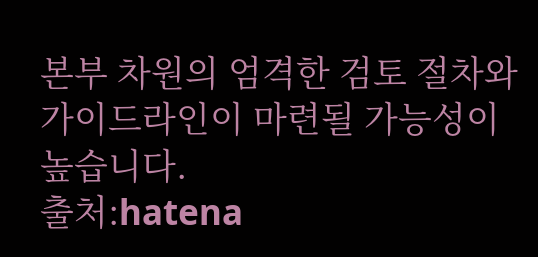본부 차원의 엄격한 검토 절차와 가이드라인이 마련될 가능성이 높습니다.
출처:hatena